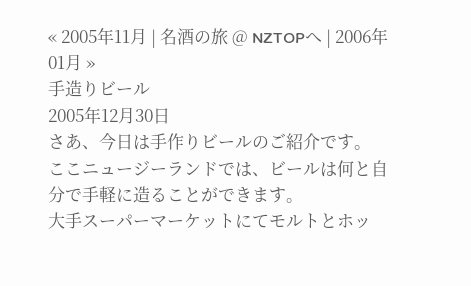« 2005年11月 | 名酒の旅 @ NZTOPへ | 2006年01月 »
手造りビール
2005年12月30日
さあ、今日は手作りビールのご紹介です。
ここニュージーランドでは、ビールは何と自分で手軽に造ることができます。
大手スーパーマーケットにてモルトとホッ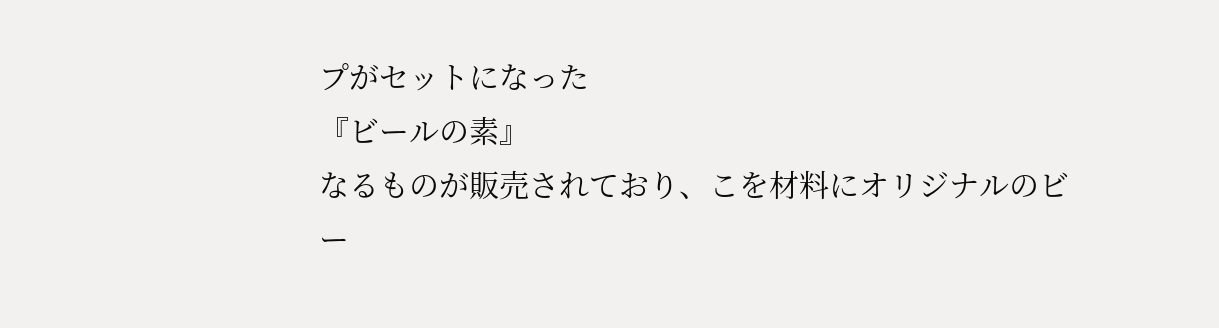プがセットになった
『ビールの素』
なるものが販売されており、こを材料にオリジナルのビー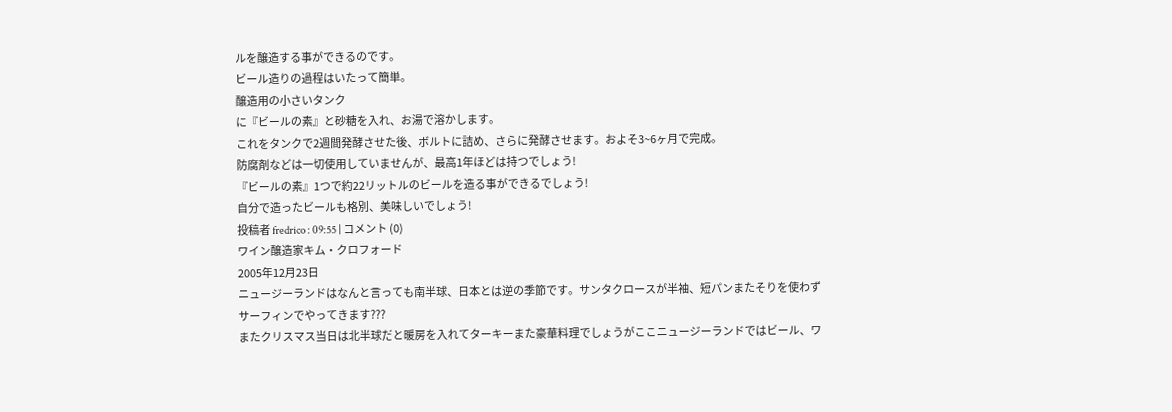ルを醸造する事ができるのです。
ビール造りの過程はいたって簡単。
醸造用の小さいタンク
に『ビールの素』と砂糖を入れ、お湯で溶かします。
これをタンクで2週間発酵させた後、ボルトに詰め、さらに発酵させます。およそ3~6ヶ月で完成。
防腐剤などは一切使用していませんが、最高1年ほどは持つでしょう!
『ビールの素』1つで約22リットルのビールを造る事ができるでしょう!
自分で造ったビールも格別、美味しいでしょう!
投稿者 fredrico : 09:55 | コメント (0)
ワイン醸造家キム・クロフォード
2005年12月23日
ニュージーランドはなんと言っても南半球、日本とは逆の季節です。サンタクロースが半袖、短パンまたそりを使わずサーフィンでやってきます???
またクリスマス当日は北半球だと暖房を入れてターキーまた豪華料理でしょうがここニュージーランドではビール、ワ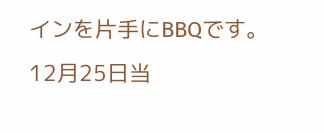インを片手にBBQです。
12月25日当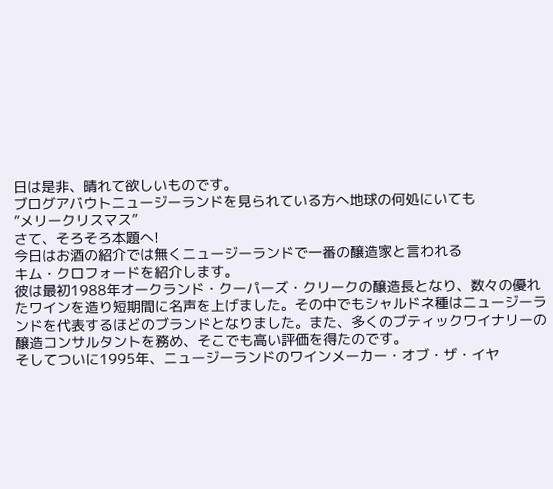日は是非、晴れて欲しいものです。
ブログアバウトニュージーランドを見られている方へ地球の何処にいても
”メリークリスマス”
さて、そろそろ本題へ!
今日はお酒の紹介では無くニュージーランドで一番の醸造家と言われる
キム・クロフォードを紹介します。
彼は最初1988年オークランド・クーパーズ・クリークの醸造長となり、数々の優れたワインを造り短期間に名声を上げました。その中でもシャルドネ種はニュージーランドを代表するほどのブランドとなりました。また、多くのブティックワイナリーの醸造コンサルタントを務め、そこでも高い評価を得たのです。
そしてついに1995年、ニュージーランドのワインメーカー・オブ・ザ・イヤ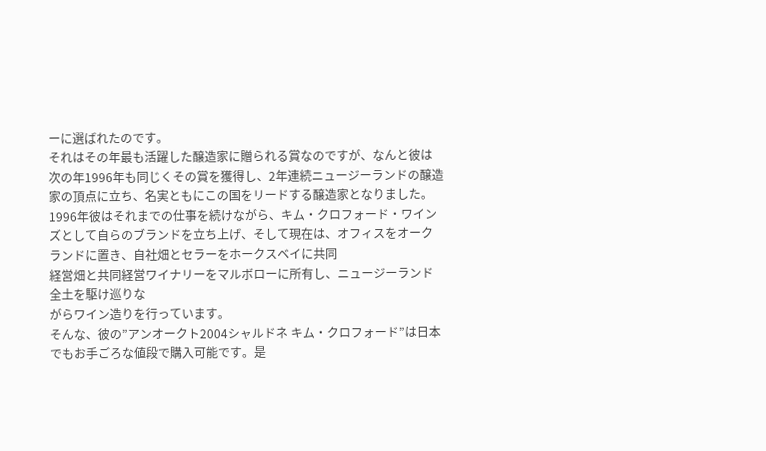ーに選ばれたのです。
それはその年最も活躍した醸造家に贈られる賞なのですが、なんと彼は次の年1996年も同じくその賞を獲得し、2年連続ニュージーランドの醸造家の頂点に立ち、名実ともにこの国をリードする醸造家となりました。
1996年彼はそれまでの仕事を続けながら、キム・クロフォード・ワインズとして自らのブランドを立ち上げ、そして現在は、オフィスをオークランドに置き、自社畑とセラーをホークスベイに共同
経営畑と共同経営ワイナリーをマルボローに所有し、ニュージーランド全土を駆け巡りな
がらワイン造りを行っています。
そんな、彼の”アンオークト2004シャルドネ キム・クロフォード”は日本でもお手ごろな値段で購入可能です。是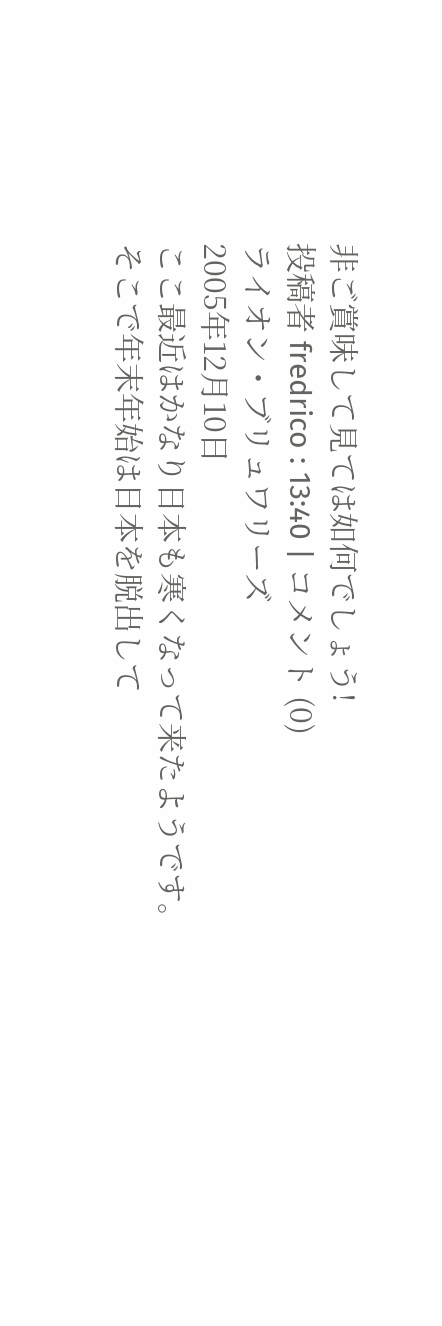非ご賞味して見ては如何でしょう!
投稿者 fredrico : 13:40 | コメント (0)
ライオン・ブリュワリーズ
2005年12月10日
ここ最近はかなり日本も寒くなって来たようです。
そこで年末年始は日本を脱出して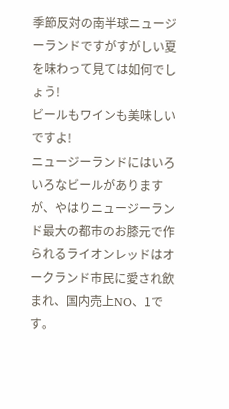季節反対の南半球ニュージーランドですがすがしい夏を味わって見ては如何でしょう!
ビールもワインも美味しいですよ!
ニュージーランドにはいろいろなビールがありますが、やはりニュージーランド最大の都市のお膝元で作られるライオンレッドはオークランド市民に愛され飲まれ、国内売上NO、1です。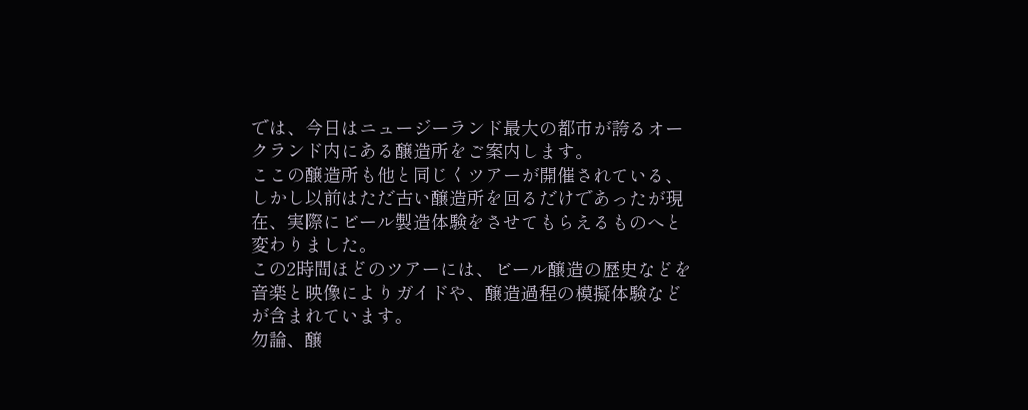では、今日はニュージーランド最大の都市が誇るオークランド内にある醸造所をご案内します。
ここの醸造所も他と同じくツアーが開催されている、しかし以前はただ古い醸造所を回るだけであったが現在、実際にビール製造体験をさせてもらえるものへと変わりました。
この2時間ほどのツアーには、ビール醸造の歴史などを音楽と映像によりガイドや、醸造過程の模擬体験などが含まれています。
勿論、醸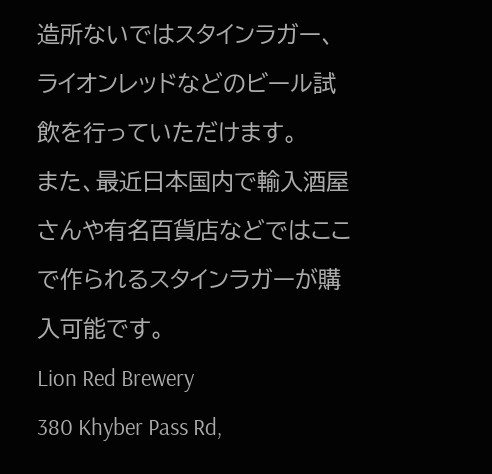造所ないではスタインラガー、ライオンレッドなどのビール試飲を行っていただけます。
また、最近日本国内で輸入酒屋さんや有名百貨店などではここで作られるスタインラガーが購入可能です。
Lion Red Brewery
380 Khyber Pass Rd,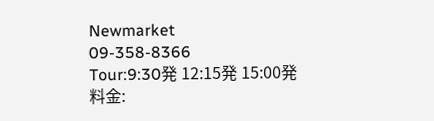Newmarket
09-358-8366
Tour:9:30発 12:15発 15:00発
料金: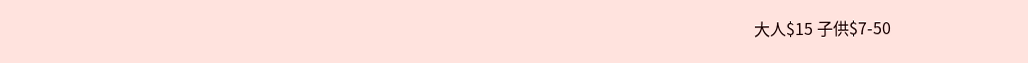大人$15 子供$7-50